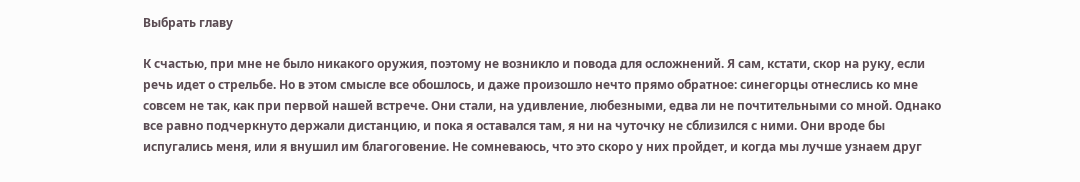Выбрать главу

К счастью, при мне не было никакого оружия, поэтому не возникло и повода для осложнений. Я сам, кстати, скор на руку, если речь идет о стрельбе. Но в этом смысле все обошлось, и даже произошло нечто прямо обратное: синегорцы отнеслись ко мне совсем не так, как при первой нашей встрече. Они стали, на удивление, любезными, едва ли не почтительными со мной. Однако все равно подчеркнуто держали дистанцию, и пока я оставался там, я ни на чуточку не сблизился с ними. Они вроде бы испугались меня, или я внушил им благоговение. Не сомневаюсь, что это скоро у них пройдет, и когда мы лучше узнаем друг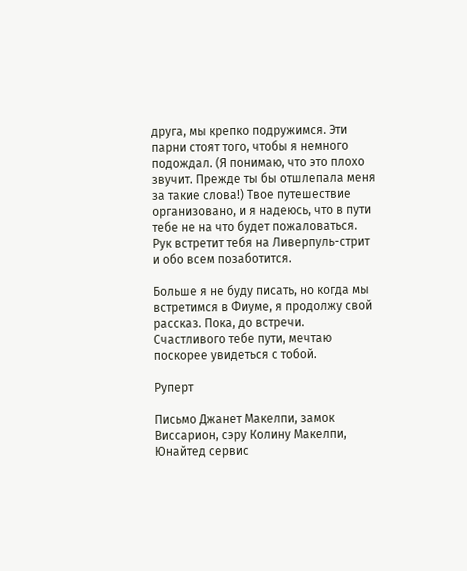друга, мы крепко подружимся. Эти парни стоят того, чтобы я немного подождал. (Я понимаю, что это плохо звучит. Прежде ты бы отшлепала меня за такие слова!) Твое путешествие организовано, и я надеюсь, что в пути тебе не на что будет пожаловаться. Рук встретит тебя на Ливерпуль-стрит и обо всем позаботится.

Больше я не буду писать, но когда мы встретимся в Фиуме, я продолжу свой рассказ. Пока, до встречи. Счастливого тебе пути, мечтаю поскорее увидеться с тобой.

Руперт

Письмо Джанет Макелпи, замок Виссарион, сэру Колину Макелпи, Юнайтед сервис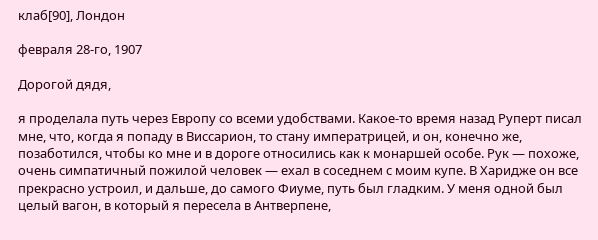клаб[90], Лондон

февраля 28-го, 1907

Дорогой дядя,

я проделала путь через Европу со всеми удобствами. Какое-то время назад Руперт писал мне, что, когда я попаду в Виссарион, то стану императрицей, и он, конечно же, позаботился, чтобы ко мне и в дороге относились как к монаршей особе. Рук — похоже, очень симпатичный пожилой человек — ехал в соседнем с моим купе. В Харидже он все прекрасно устроил, и дальше, до самого Фиуме, путь был гладким. У меня одной был целый вагон, в который я пересела в Антверпене,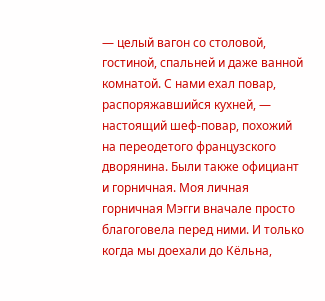— целый вагон со столовой, гостиной, спальней и даже ванной комнатой. С нами ехал повар, распоряжавшийся кухней, — настоящий шеф-повар, похожий на переодетого французского дворянина. Были также официант и горничная. Моя личная горничная Мэгги вначале просто благоговела перед ними. И только когда мы доехали до Кёльна,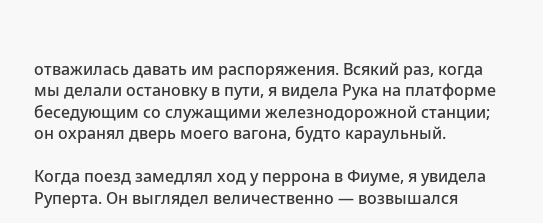отважилась давать им распоряжения. Всякий раз, когда мы делали остановку в пути, я видела Рука на платформе беседующим со служащими железнодорожной станции; он охранял дверь моего вагона, будто караульный.

Когда поезд замедлял ход у перрона в Фиуме, я увидела Руперта. Он выглядел величественно — возвышался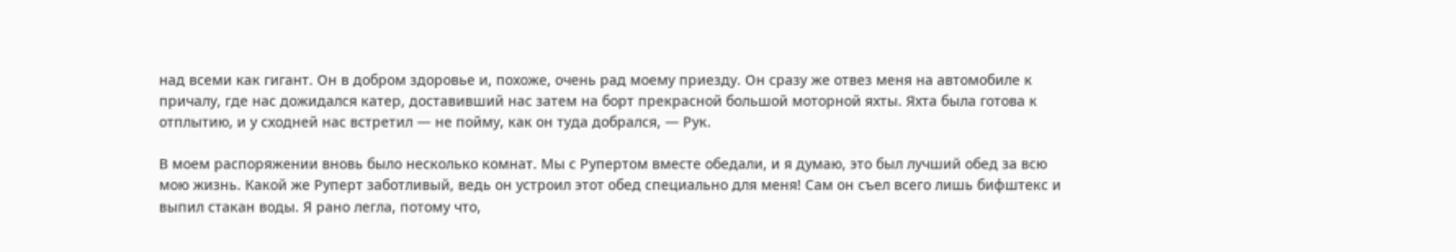над всеми как гигант. Он в добром здоровье и, похоже, очень рад моему приезду. Он сразу же отвез меня на автомобиле к причалу, где нас дожидался катер, доставивший нас затем на борт прекрасной большой моторной яхты. Яхта была готова к отплытию, и у сходней нас встретил — не пойму, как он туда добрался, — Рук.

В моем распоряжении вновь было несколько комнат. Мы с Рупертом вместе обедали, и я думаю, это был лучший обед за всю мою жизнь. Какой же Руперт заботливый, ведь он устроил этот обед специально для меня! Сам он съел всего лишь бифштекс и выпил стакан воды. Я рано легла, потому что,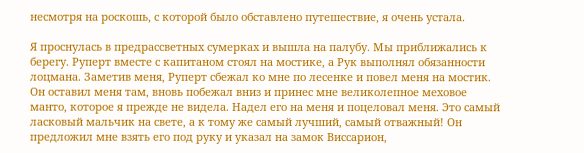несмотря на роскошь, с которой было обставлено путешествие, я очень устала.

Я проснулась в предрассветных сумерках и вышла на палубу. Мы приближались к берегу. Руперт вместе с капитаном стоял на мостике, а Рук выполнял обязанности лоцмана. Заметив меня, Руперт сбежал ко мне по лесенке и повел меня на мостик. Он оставил меня там, вновь побежал вниз и принес мне великолепное меховое манто, которое я прежде не видела. Надел его на меня и поцеловал меня. Это самый ласковый мальчик на свете, а к тому же самый лучший, самый отважный! Он предложил мне взять его под руку и указал на замок Виссарион,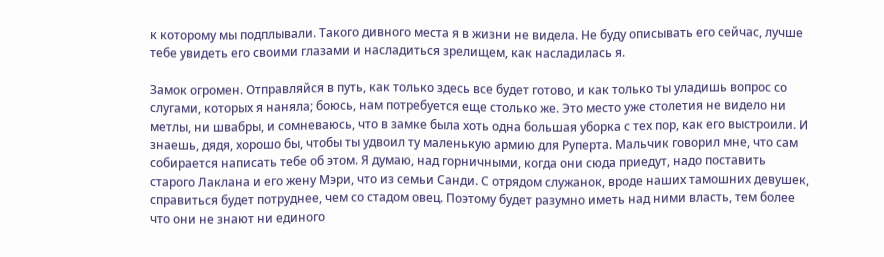к которому мы подплывали. Такого дивного места я в жизни не видела. Не буду описывать его сейчас, лучше тебе увидеть его своими глазами и насладиться зрелищем, как насладилась я.

Замок огромен. Отправляйся в путь, как только здесь все будет готово, и как только ты уладишь вопрос со слугами, которых я наняла; боюсь, нам потребуется еще столько же. Это место уже столетия не видело ни метлы, ни швабры, и сомневаюсь, что в замке была хоть одна большая уборка с тех пор, как его выстроили. И знаешь, дядя, хорошо бы, чтобы ты удвоил ту маленькую армию для Руперта. Мальчик говорил мне, что сам собирается написать тебе об этом. Я думаю, над горничными, когда они сюда приедут, надо поставить старого Лаклана и его жену Мэри, что из семьи Санди. С отрядом служанок, вроде наших тамошних девушек, справиться будет потруднее, чем со стадом овец. Поэтому будет разумно иметь над ними власть, тем более что они не знают ни единого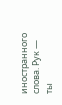иностранного слова. Рук — ты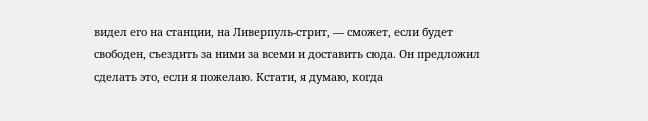видел его на станции, на Ливерпуль-стрит, — сможет, если будет свободен, съездить за ними за всеми и доставить сюда. Он предложил сделать это, если я пожелаю. Кстати, я думаю, когда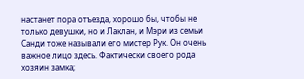настанет пора отъезда, хорошо бы, чтобы не только девушки, но и Лаклан, и Мэри из семьи Санди тоже называли его мистер Рук. Он очень важное лицо здесь. Фактически своего рода хозяин замка;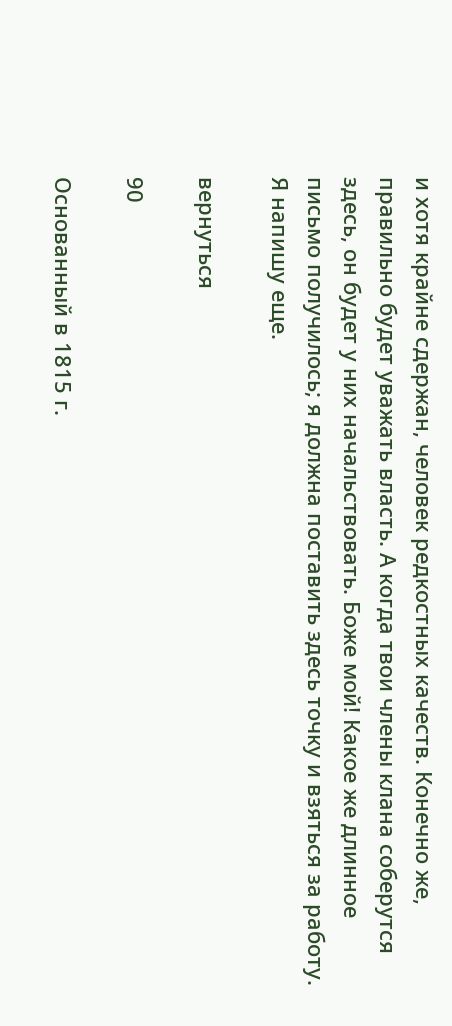и хотя крайне сдержан, человек редкостных качеств. Конечно же, правильно будет уважать власть. А когда твои члены клана соберутся здесь, он будет у них начальствовать. Боже мой! Какое же длинное письмо получилось; я должна поставить здесь точку и взяться за работу. Я напишу еще.

вернуться

90

Основанный в 1815 г.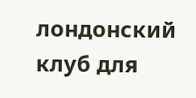лондонский клуб для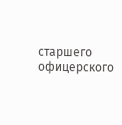старшего офицерского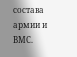состава армии и ВМС.